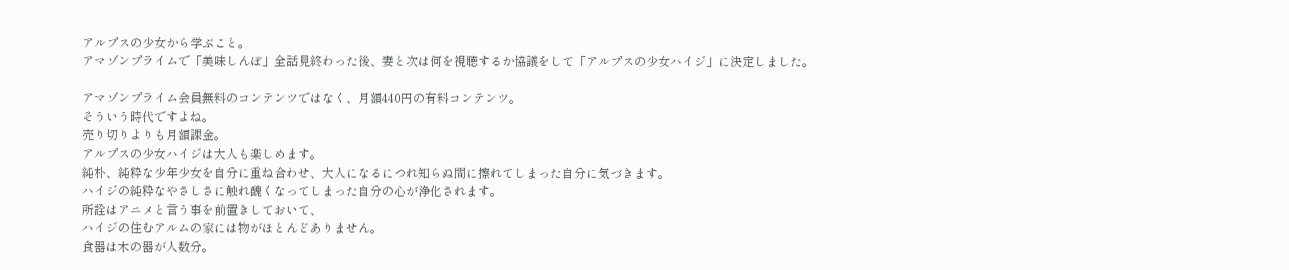アルプスの少女から学ぶこと。
アマゾンプライムで「美味しんぼ」全話見終わった後、妻と次は何を視聴するか協議をして「アルプスの少女ハイジ」に決定しました。

アマゾンプライム会員無料のコンテンツではなく、月額440円の有料コンテンツ。
そういう時代ですよね。
売り切りよりも月額課金。
アルプスの少女ハイジは大人も楽しめます。
純朴、純粋な少年少女を自分に重ね合わせ、大人になるにつれ知らぬ間に擦れてしまった自分に気づきます。
ハイジの純粋なやさしさに触れ醜くなってしまった自分の心が浄化されます。
所詮はアニメと言う事を前置きしておいて、
ハイジの住むアルムの家には物がほとんどありません。
食器は木の器が人数分。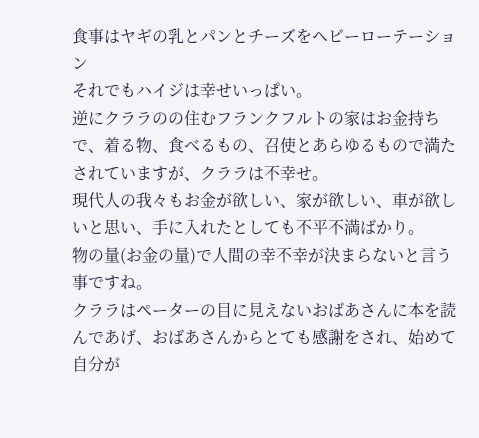食事はヤギの乳とパンとチーズをヘビーローテーション
それでもハイジは幸せいっぱい。
逆にクララのの住むフランクフルトの家はお金持ちで、着る物、食べるもの、召使とあらゆるもので満たされていますが、クララは不幸せ。
現代人の我々もお金が欲しい、家が欲しい、車が欲しいと思い、手に入れたとしても不平不満ばかり。
物の量(お金の量)で人間の幸不幸が決まらないと言う事ですね。
クララはペーターの目に見えないおばあさんに本を読んであげ、おばあさんからとても感謝をされ、始めて自分が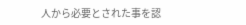人から必要とされた事を認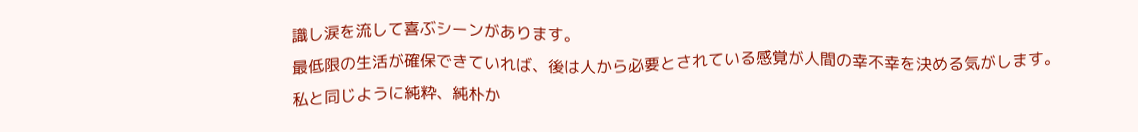識し涙を流して喜ぶシーンがあります。
最低限の生活が確保できていれば、後は人から必要とされている感覚が人間の幸不幸を決める気がします。
私と同じように純粋、純朴か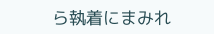ら執着にまみれ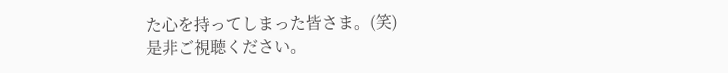た心を持ってしまった皆さま。(笑)
是非ご視聴ください。